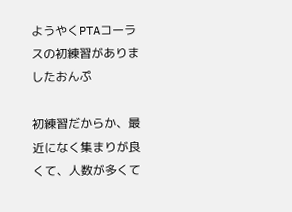ようやくPTAコーラスの初練習がありましたおんぷ

初練習だからか、最近になく集まりが良くて、人数が多くて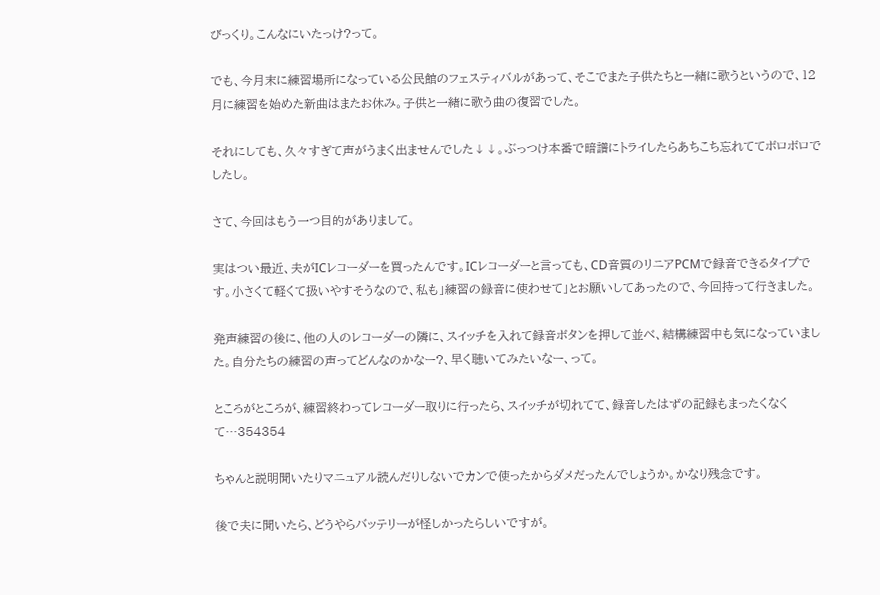びっくり。こんなにいたっけ?って。

でも、今月末に練習場所になっている公民館のフェスティバルがあって、そこでまた子供たちと一緒に歌うというので、12月に練習を始めた新曲はまたお休み。子供と一緒に歌う曲の復習でした。

それにしても、久々すぎて声がうまく出ませんでした↓↓。ぶっつけ本番で暗譜にトライしたらあちこち忘れててボロボロでしたし。

さて、今回はもう一つ目的がありまして。

実はつい最近、夫がICレコーダーを買ったんです。ICレコーダーと言っても、CD音質のリニアPCMで録音できるタイプです。小さくて軽くて扱いやすそうなので、私も」練習の録音に使わせて」とお願いしてあったので、今回持って行きました。

発声練習の後に、他の人のレコーダーの隣に、スイッチを入れて録音ボタンを押して並べ、結構練習中も気になっていました。自分たちの練習の声ってどんなのかなー?、早く聴いてみたいなー、って。

ところがところが、練習終わってレコーダー取りに行ったら、スイッチが切れてて、録音したはずの記録もまったくなくて…354354

ちゃんと説明聞いたりマニュアル読んだりしないでカンで使ったからダメだったんでしょうか。かなり残念です。

後で夫に聞いたら、どうやらバッテリーが怪しかったらしいですが。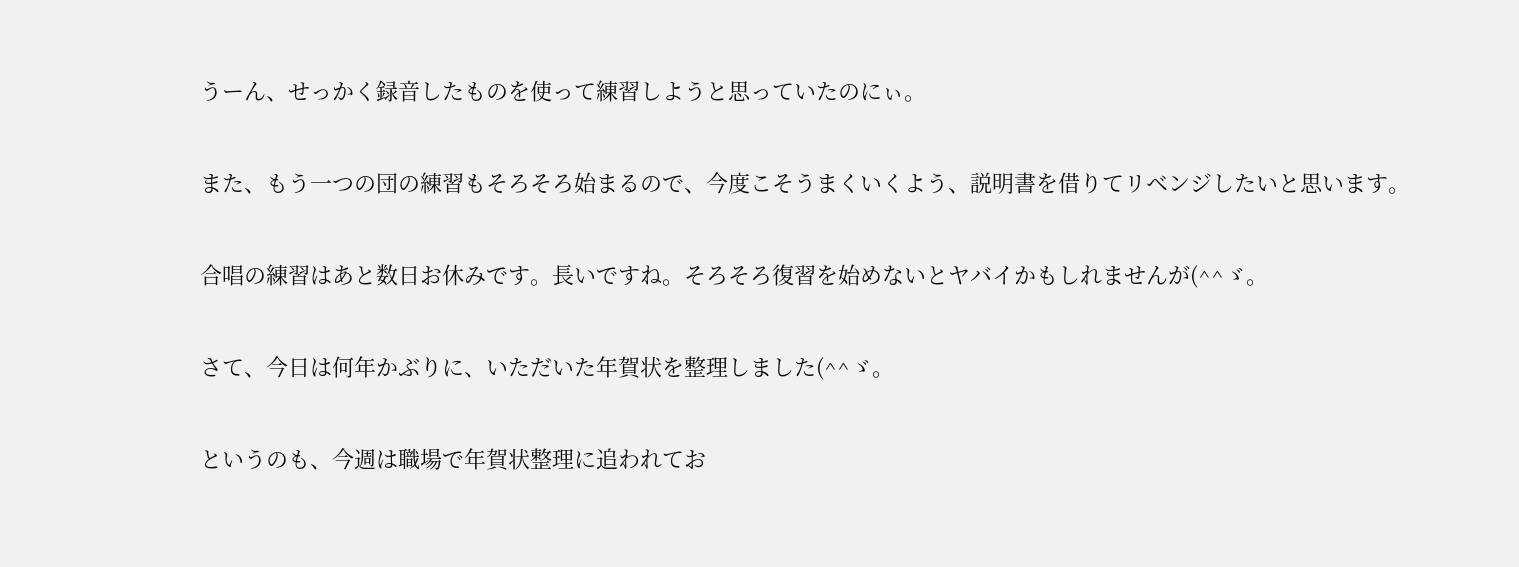うーん、せっかく録音したものを使って練習しようと思っていたのにぃ。

また、もう一つの団の練習もそろそろ始まるので、今度こそうまくいくよう、説明書を借りてリベンジしたいと思います。

合唱の練習はあと数日お休みです。長いですね。そろそろ復習を始めないとヤバイかもしれませんが(^^ゞ。

さて、今日は何年かぶりに、いただいた年賀状を整理しました(^^ゞ。

というのも、今週は職場で年賀状整理に追われてお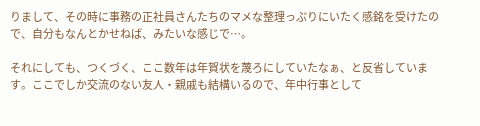りまして、その時に事務の正社員さんたちのマメな整理っぷりにいたく感銘を受けたので、自分もなんとかせねば、みたいな感じで…。

それにしても、つくづく、ここ数年は年賀状を蔑ろにしていたなぁ、と反省しています。ここでしか交流のない友人・親戚も結構いるので、年中行事として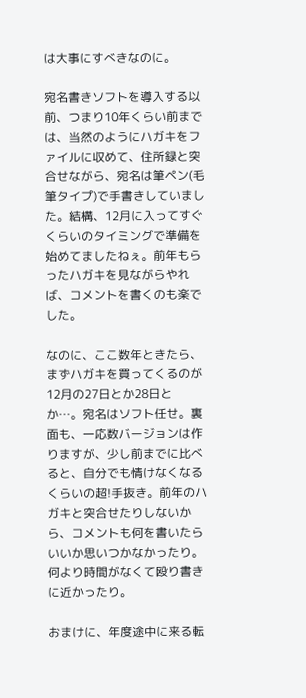は大事にすべきなのに。

宛名書きソフトを導入する以前、つまり10年くらい前までは、当然のようにハガキをファイルに収めて、住所録と突合せながら、宛名は筆ペン(毛筆タイプ)で手書きしていました。結構、12月に入ってすぐくらいのタイミングで準備を始めてましたねぇ。前年もらったハガキを見ながらやれば、コメントを書くのも楽でした。

なのに、ここ数年ときたら、まずハガキを買ってくるのが12月の27日とか28日とか…。宛名はソフト任せ。裏面も、一応数バージョンは作りますが、少し前までに比べると、自分でも情けなくなるくらいの超!手抜き。前年のハガキと突合せたりしないから、コメントも何を書いたらいいか思いつかなかったり。何より時間がなくて殴り書きに近かったり。

おまけに、年度途中に来る転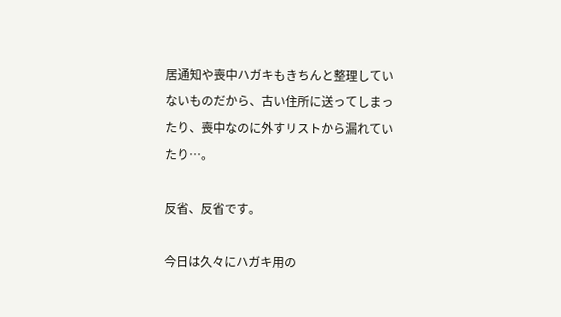居通知や喪中ハガキもきちんと整理していないものだから、古い住所に送ってしまったり、喪中なのに外すリストから漏れていたり…。

反省、反省です。

今日は久々にハガキ用の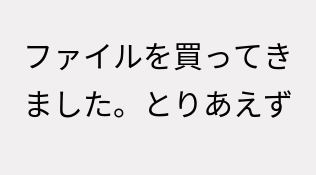ファイルを買ってきました。とりあえず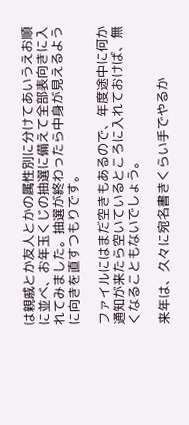は親戚とか友人とかの属性別に分けてあいうえお順に並べ、お年玉くじの抽選に備えて全部表向きに入れてみました。抽選が終わったら中身が見えるように向きを直すつもりです。

ファイルにはまだ空きもあるので、年度途中に何か通知が来たら空いているところに入れておけば、無くなることもないでしょう。

来年は、久々に宛名書きくらい手でやるか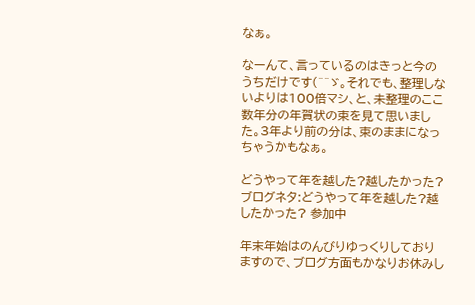なぁ。

なーんて、言っているのはきっと今のうちだけです(^^ゞ。それでも、整理しないよりは100倍マシ、と、未整理のここ数年分の年賀状の束を見て思いました。3年より前の分は、束のままになっちゃうかもなぁ。

どうやって年を越した?越したかった? ブログネタ:どうやって年を越した?越したかった? 参加中

年末年始はのんびりゆっくりしておりますので、ブログ方面もかなりお休みし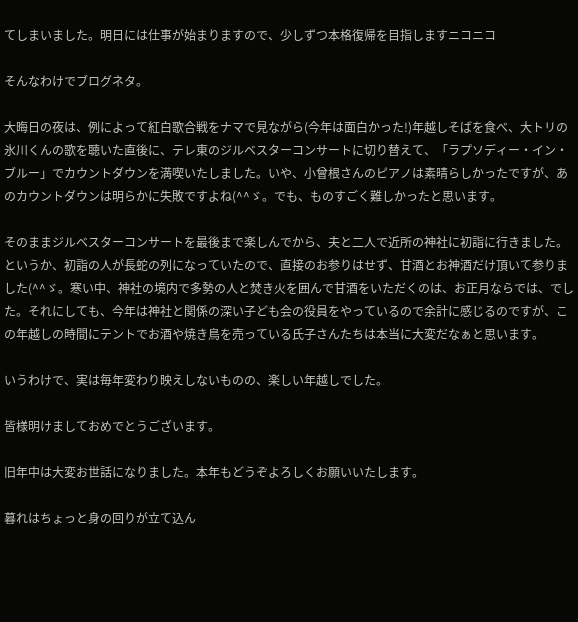てしまいました。明日には仕事が始まりますので、少しずつ本格復帰を目指しますニコニコ

そんなわけでブログネタ。

大晦日の夜は、例によって紅白歌合戦をナマで見ながら(今年は面白かった!)年越しそばを食べ、大トリの氷川くんの歌を聴いた直後に、テレ東のジルベスターコンサートに切り替えて、「ラプソディー・イン・ブルー」でカウントダウンを満喫いたしました。いや、小曾根さんのピアノは素晴らしかったですが、あのカウントダウンは明らかに失敗ですよね(^^ゞ。でも、ものすごく難しかったと思います。

そのままジルベスターコンサートを最後まで楽しんでから、夫と二人で近所の神社に初詣に行きました。というか、初詣の人が長蛇の列になっていたので、直接のお参りはせず、甘酒とお神酒だけ頂いて参りました(^^ゞ。寒い中、神社の境内で多勢の人と焚き火を囲んで甘酒をいただくのは、お正月ならでは、でした。それにしても、今年は神社と関係の深い子ども会の役員をやっているので余計に感じるのですが、この年越しの時間にテントでお酒や焼き鳥を売っている氏子さんたちは本当に大変だなぁと思います。

いうわけで、実は毎年変わり映えしないものの、楽しい年越しでした。

皆様明けましておめでとうございます。

旧年中は大変お世話になりました。本年もどうぞよろしくお願いいたします。

暮れはちょっと身の回りが立て込ん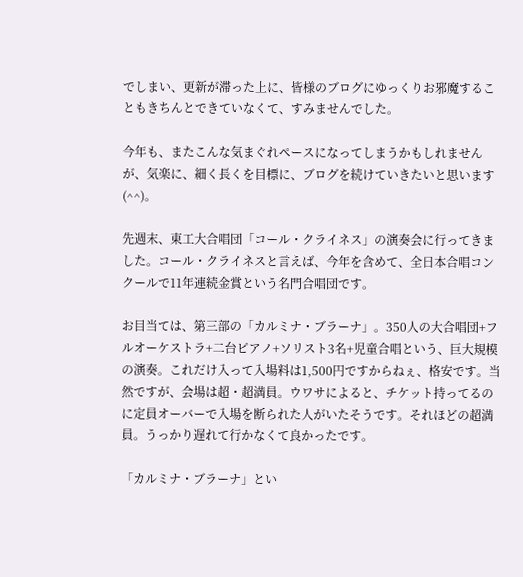でしまい、更新が滞った上に、皆様のブログにゆっくりお邪魔することもきちんとできていなくて、すみませんでした。

今年も、またこんな気まぐれペースになってしまうかもしれませんが、気楽に、細く長くを目標に、ブログを続けていきたいと思います(^^)。

先週末、東工大合唱団「コール・クライネス」の演奏会に行ってきました。コール・クライネスと言えば、今年を含めて、全日本合唱コンクールで11年連続金賞という名門合唱団です。

お目当ては、第三部の「カルミナ・ブラーナ」。350人の大合唱団+フルオーケストラ+二台ピアノ+ソリスト3名+児童合唱という、巨大規模の演奏。これだけ入って入場料は1,500円ですからねぇ、格安です。当然ですが、会場は超・超満員。ウワサによると、チケット持ってるのに定員オーバーで入場を断られた人がいたそうです。それほどの超満員。うっかり遅れて行かなくて良かったです。

「カルミナ・ブラーナ」とい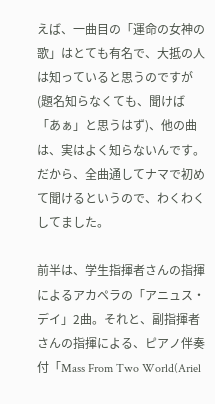えば、一曲目の「運命の女神の歌」はとても有名で、大抵の人は知っていると思うのですが(題名知らなくても、聞けば「あぁ」と思うはず)、他の曲は、実はよく知らないんです。だから、全曲通してナマで初めて聞けるというので、わくわくしてました。

前半は、学生指揮者さんの指揮によるアカペラの「アニュス・デイ」2曲。それと、副指揮者さんの指揮による、ピアノ伴奏付「Mass From Two World(Ariel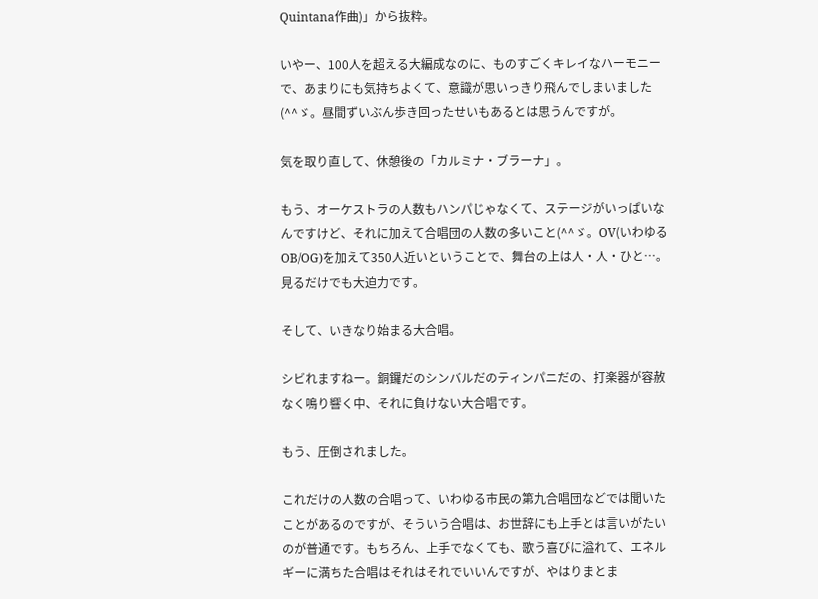Quintana作曲)」から抜粋。

いやー、100人を超える大編成なのに、ものすごくキレイなハーモニーで、あまりにも気持ちよくて、意識が思いっきり飛んでしまいました(^^ゞ。昼間ずいぶん歩き回ったせいもあるとは思うんですが。

気を取り直して、休憩後の「カルミナ・ブラーナ」。

もう、オーケストラの人数もハンパじゃなくて、ステージがいっぱいなんですけど、それに加えて合唱団の人数の多いこと(^^ゞ。OV(いわゆるOB/OG)を加えて350人近いということで、舞台の上は人・人・ひと…。見るだけでも大迫力です。

そして、いきなり始まる大合唱。

シビれますねー。銅鑼だのシンバルだのティンパニだの、打楽器が容赦なく鳴り響く中、それに負けない大合唱です。

もう、圧倒されました。

これだけの人数の合唱って、いわゆる市民の第九合唱団などでは聞いたことがあるのですが、そういう合唱は、お世辞にも上手とは言いがたいのが普通です。もちろん、上手でなくても、歌う喜びに溢れて、エネルギーに満ちた合唱はそれはそれでいいんですが、やはりまとま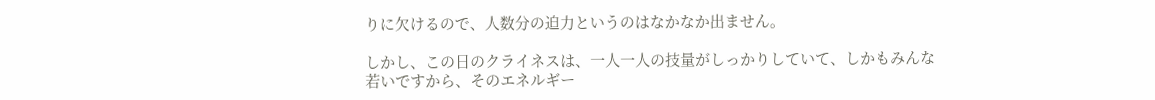りに欠けるので、人数分の迫力というのはなかなか出ません。

しかし、この日のクライネスは、一人一人の技量がしっかりしていて、しかもみんな若いですから、そのエネルギー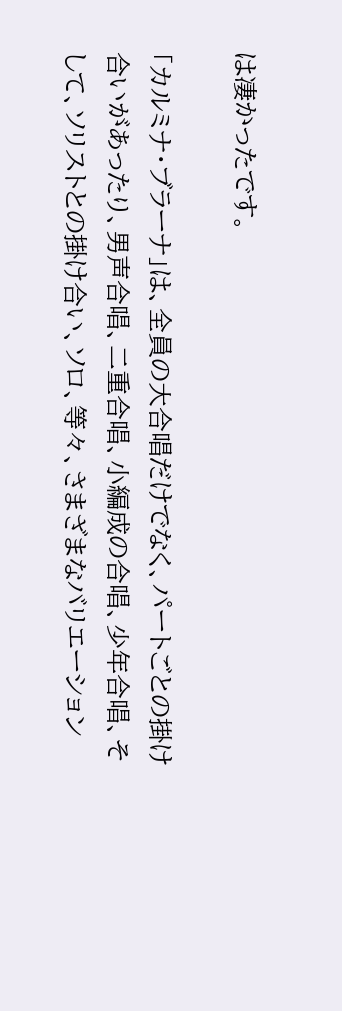は凄かったです。

「カルミナ・ブラーナ」は、全員の大合唱だけでなく、パートごとの掛け合いがあったり、男声合唱、二重合唱、小編成の合唱、少年合唱、そして、ソリストとの掛け合い、ソロ、等々、さまざまなバリエーション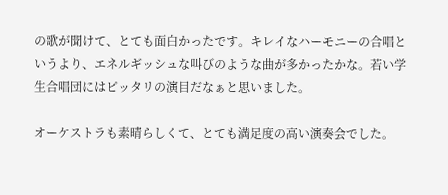の歌が聞けて、とても面白かったです。キレイなハーモニーの合唱というより、エネルギッシュな叫びのような曲が多かったかな。若い学生合唱団にはピッタリの演目だなぁと思いました。

オーケストラも素晴らしくて、とても満足度の高い演奏会でした。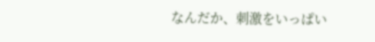なんだか、刺激をいっぱい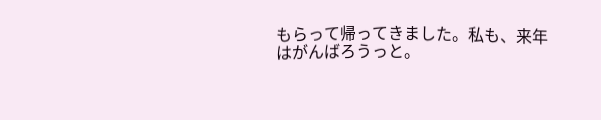もらって帰ってきました。私も、来年はがんばろうっと。